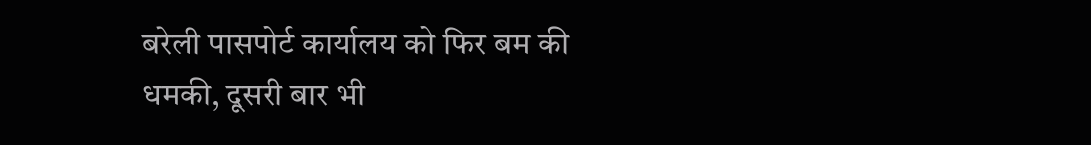बरेली पासपोर्ट कार्यालय को फिर बम की धमकी, दूसरी बार भी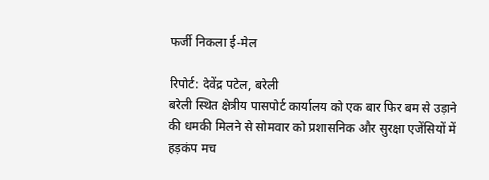फर्जी निकला ई-मेल

रिपोर्ट: देवेंद्र पटेल, बरेली
बरेली स्थित क्षेत्रीय पासपोर्ट कार्यालय को एक बार फिर बम से उड़ाने की धमकी मिलने से सोमवार को प्रशासनिक और सुरक्षा एजेंसियों में हड़कंप मच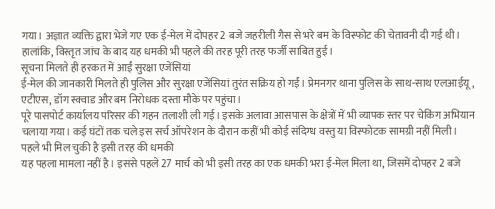गया। अज्ञात व्यक्ति द्वारा भेजे गए एक ई-मेल में दोपहर 2 बजे जहरीली गैस से भरे बम के विस्फोट की चेतावनी दी गई थी। हालांकि, विस्तृत जांच के बाद यह धमकी भी पहले की तरह पूरी तरह फर्जी साबित हुई।
सूचना मिलते ही हरकत में आईं सुरक्षा एजेंसियां
ई-मेल की जानकारी मिलते ही पुलिस और सुरक्षा एजेंसियां तुरंत सक्रिय हो गईं। प्रेमनगर थाना पुलिस के साथ-साथ एलआईयू, एटीएस, डॉग स्क्वाड और बम निरोधक दस्ता मौके पर पहुंचा।
पूरे पासपोर्ट कार्यालय परिसर की गहन तलाशी ली गई। इसके अलावा आसपास के क्षेत्रों में भी व्यापक स्तर पर चेकिंग अभियान चलाया गया। कई घंटों तक चले इस सर्च ऑपरेशन के दौरान कहीं भी कोई संदिग्ध वस्तु या विस्फोटक सामग्री नहीं मिली।
पहले भी मिल चुकी है इसी तरह की धमकी
यह पहला मामला नहीं है। इससे पहले 27 मार्च को भी इसी तरह का एक धमकी भरा ई-मेल मिला था, जिसमें दोपहर 2 बजे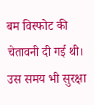बम विस्फोट की चेतावनी दी गई थी। उस समय भी सुरक्षा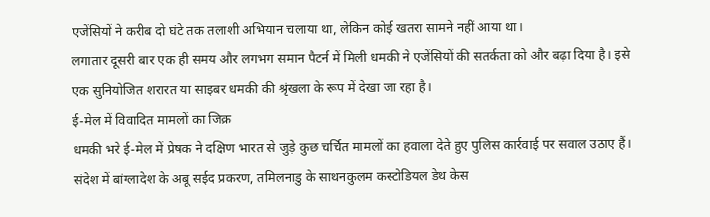एजेंसियों ने करीब दो घंटे तक तलाशी अभियान चलाया था, लेकिन कोई खतरा सामने नहीं आया था।
लगातार दूसरी बार एक ही समय और लगभग समान पैटर्न में मिली धमकी ने एजेंसियों की सतर्कता को और बढ़ा दिया है। इसे एक सुनियोजित शरारत या साइबर धमकी की श्रृंखला के रूप में देखा जा रहा है।
ई-मेल में विवादित मामलों का जिक्र
धमकी भरे ई-मेल में प्रेषक ने दक्षिण भारत से जुड़े कुछ चर्चित मामलों का हवाला देते हुए पुलिस कार्रवाई पर सवाल उठाए हैं। संदेश में बांग्लादेश के अबू सईद प्रकरण, तमिलनाडु के साथनकुलम कस्टोडियल डेथ केस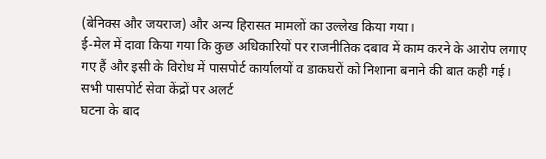(बेनिक्स और जयराज) और अन्य हिरासत मामलों का उल्लेख किया गया।
ई-मेल में दावा किया गया कि कुछ अधिकारियों पर राजनीतिक दबाव में काम करने के आरोप लगाए गए हैं और इसी के विरोध में पासपोर्ट कार्यालयों व डाकघरों को निशाना बनाने की बात कही गई।
सभी पासपोर्ट सेवा केंद्रों पर अलर्ट
घटना के बाद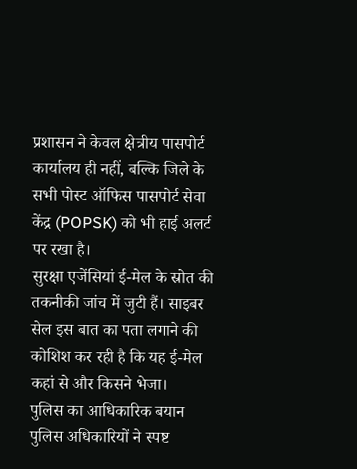प्रशासन ने केवल क्षेत्रीय पासपोर्ट कार्यालय ही नहीं, बल्कि जिले के सभी पोस्ट ऑफिस पासपोर्ट सेवा केंद्र (POPSK) को भी हाई अलर्ट पर रखा है।
सुरक्षा एजेंसियां ई-मेल के स्रोत की तकनीकी जांच में जुटी हैं। साइबर सेल इस बात का पता लगाने की कोशिश कर रही है कि यह ई-मेल कहां से और किसने भेजा।
पुलिस का आधिकारिक बयान
पुलिस अधिकारियों ने स्पष्ट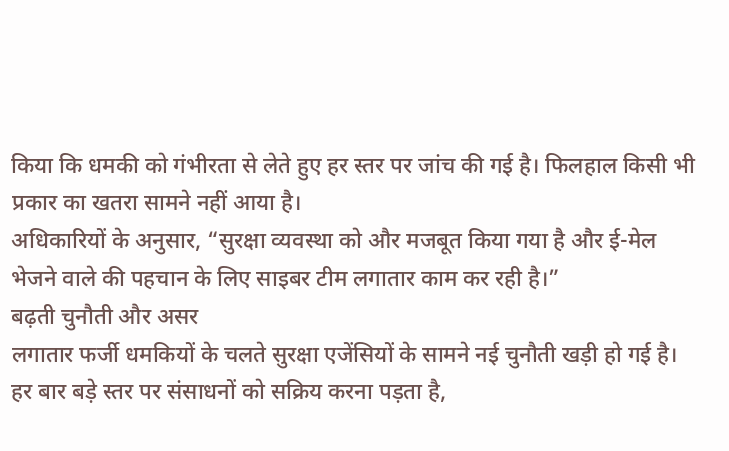किया कि धमकी को गंभीरता से लेते हुए हर स्तर पर जांच की गई है। फिलहाल किसी भी प्रकार का खतरा सामने नहीं आया है।
अधिकारियों के अनुसार, “सुरक्षा व्यवस्था को और मजबूत किया गया है और ई-मेल भेजने वाले की पहचान के लिए साइबर टीम लगातार काम कर रही है।”
बढ़ती चुनौती और असर
लगातार फर्जी धमकियों के चलते सुरक्षा एजेंसियों के सामने नई चुनौती खड़ी हो गई है। हर बार बड़े स्तर पर संसाधनों को सक्रिय करना पड़ता है,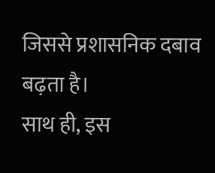जिससे प्रशासनिक दबाव बढ़ता है।
साथ ही, इस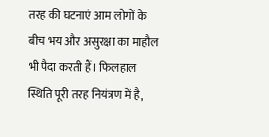तरह की घटनाएं आम लोगों के बीच भय और असुरक्षा का माहौल भी पैदा करती हैं। फिलहाल स्थिति पूरी तरह नियंत्रण में है,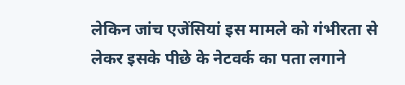लेकिन जांच एजेंसियां इस मामले को गंभीरता से लेकर इसके पीछे के नेटवर्क का पता लगाने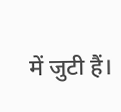में जुटी हैं।